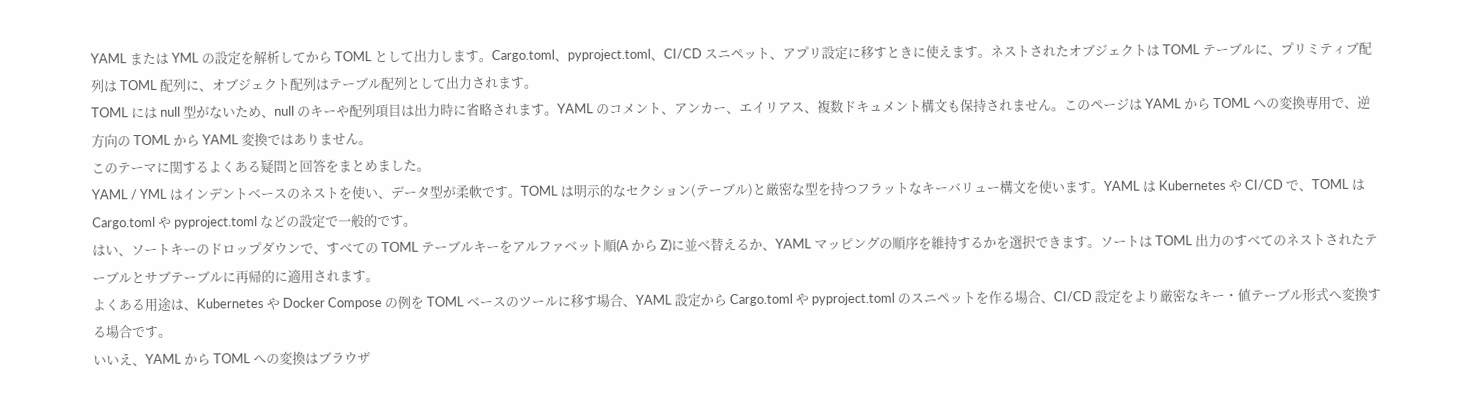YAML または YML の設定を解析してから TOML として出力します。Cargo.toml、pyproject.toml、CI/CD スニペット、アプリ設定に移すときに使えます。ネストされたオブジェクトは TOML テーブルに、プリミティブ配列は TOML 配列に、オブジェクト配列はテーブル配列として出力されます。
TOML には null 型がないため、null のキーや配列項目は出力時に省略されます。YAML のコメント、アンカー、エイリアス、複数ドキュメント構文も保持されません。このページは YAML から TOML への変換専用で、逆方向の TOML から YAML 変換ではありません。
このテーマに関するよくある疑問と回答をまとめました。
YAML / YML はインデントベースのネストを使い、データ型が柔軟です。TOML は明示的なセクション(テーブル)と厳密な型を持つフラットなキーバリュー構文を使います。YAML は Kubernetes や CI/CD で、TOML は Cargo.toml や pyproject.toml などの設定で一般的です。
はい、ソートキーのドロップダウンで、すべての TOML テーブルキーをアルファベット順(A から Z)に並べ替えるか、YAML マッピングの順序を維持するかを選択できます。ソートは TOML 出力のすべてのネストされたテーブルとサブテーブルに再帰的に適用されます。
よくある用途は、Kubernetes や Docker Compose の例を TOML ベースのツールに移す場合、YAML 設定から Cargo.toml や pyproject.toml のスニペットを作る場合、CI/CD 設定をより厳密なキー・値テーブル形式へ変換する場合です。
いいえ、YAML から TOML への変換はブラウザ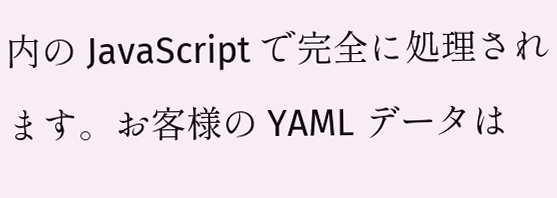内の JavaScript で完全に処理されます。お客様の YAML データは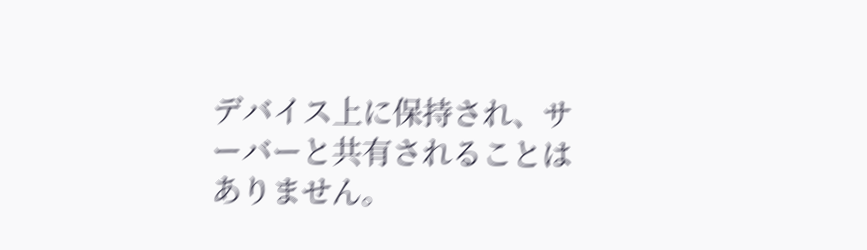デバイス上に保持され、サーバーと共有されることはありません。